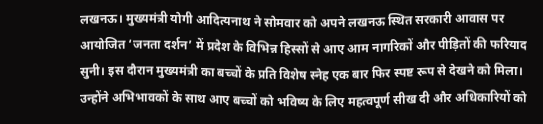लखनऊ। मुख्यमंत्री योगी आदित्यनाथ ने सोमवार को अपने लखनऊ स्थित सरकारी आवास पर आयोजित ‘जनता दर्शन’ में प्रदेश के विभिन्न हिस्सों से आए आम नागरिकों और पीड़ितों की फरियाद सुनी। इस दौरान मुख्यमंत्री का बच्चों के प्रति विशेष स्नेह एक बार फिर स्पष्ट रूप से देखने को मिला। उन्होंने अभिभावकों के साथ आए बच्चों को भविष्य के लिए महत्वपूर्ण सीख दी और अधिकारियों को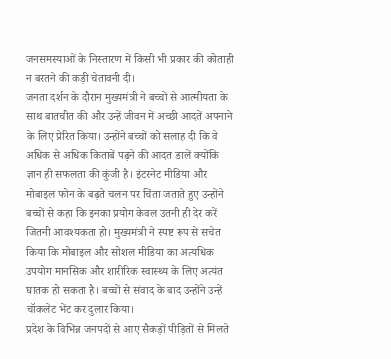जनसमस्याओं के निस्तारण में किसी भी प्रकार की कोताही न बरतने की कड़ी चेतावनी दी।
जनता दर्शन के दौरान मुख्यमंत्री ने बच्चों से आत्मीयता के साथ बातचीत की और उन्हें जीवन में अच्छी आदतें अपनाने के लिए प्रेरित किया। उन्होंने बच्चों को सलाह दी कि वे अधिक से अधिक किताबें पढ़ने की आदत डालें क्योंकि ज्ञान ही सफलता की कुंजी है। इंटरनेट मीडिया और मोबाइल फोन के बढ़ते चलन पर चिंता जताते हुए उन्होंने बच्चों से कहा कि इनका प्रयोग केवल उतनी ही देर करें जितनी आवश्यकता हो। मुख्यमंत्री ने स्पष्ट रूप से सचेत किया कि मोबाइल और सोशल मीडिया का अत्यधिक उपयोग मानसिक और शारीरिक स्वास्थ्य के लिए अत्यंत घातक हो सकता है। बच्चों से संवाद के बाद उन्होंने उन्हें चॉकलेट भेंट कर दुलार किया।
प्रदेश के विभिन्न जनपदों से आए सैकड़ों पीड़ितों से मिलते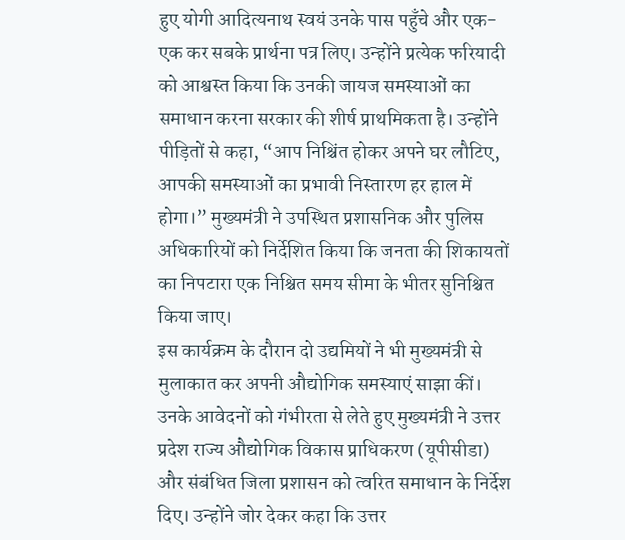हुए योगी आदित्यनाथ स्वयं उनके पास पहुँचे और एक-एक कर सबके प्रार्थना पत्र लिए। उन्होंने प्रत्येक फरियादी को आश्वस्त किया कि उनकी जायज समस्याओं का समाधान करना सरकार की शीर्ष प्राथमिकता है। उन्होंने पीड़ितों से कहा, “आप निश्चिंत होकर अपने घर लौटिए, आपकी समस्याओं का प्रभावी निस्तारण हर हाल में होगा।” मुख्यमंत्री ने उपस्थित प्रशासनिक और पुलिस अधिकारियों को निर्देशित किया कि जनता की शिकायतों का निपटारा एक निश्चित समय सीमा के भीतर सुनिश्चित किया जाए।
इस कार्यक्रम के दौरान दो उद्यमियों ने भी मुख्यमंत्री से मुलाकात कर अपनी औद्योगिक समस्याएं साझा कीं। उनके आवेदनों को गंभीरता से लेते हुए मुख्यमंत्री ने उत्तर प्रदेश राज्य औद्योगिक विकास प्राधिकरण (यूपीसीडा) और संबंधित जिला प्रशासन को त्वरित समाधान के निर्देश दिए। उन्होंने जोर देकर कहा कि उत्तर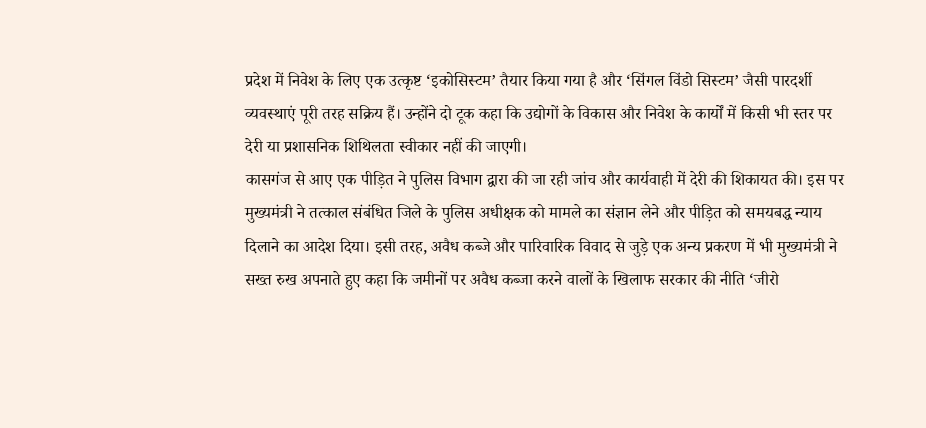प्रदेश में निवेश के लिए एक उत्कृष्ट ‘इकोसिस्टम’ तैयार किया गया है और ‘सिंगल विंडो सिस्टम’ जैसी पारदर्शी व्यवस्थाएं पूरी तरह सक्रिय हैं। उन्होंने दो टूक कहा कि उद्योगों के विकास और निवेश के कार्यों में किसी भी स्तर पर देरी या प्रशासनिक शिथिलता स्वीकार नहीं की जाएगी।
कासगंज से आए एक पीड़ित ने पुलिस विभाग द्वारा की जा रही जांच और कार्यवाही में देरी की शिकायत की। इस पर मुख्यमंत्री ने तत्काल संबंधित जिले के पुलिस अधीक्षक को मामले का संज्ञान लेने और पीड़ित को समयबद्ध न्याय दिलाने का आदेश दिया। इसी तरह, अवैध कब्जे और पारिवारिक विवाद से जुड़े एक अन्य प्रकरण में भी मुख्यमंत्री ने सख्त रुख अपनाते हुए कहा कि जमीनों पर अवैध कब्जा करने वालों के खिलाफ सरकार की नीति ‘जीरो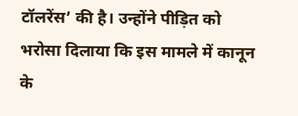टॉलरेंस’ की है। उन्होंने पीड़ित को भरोसा दिलाया कि इस मामले में कानून के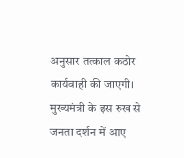अनुसार तत्काल कठोर कार्यवाही की जाएगी। मुख्यमंत्री के इस रुख से जनता दर्शन में आए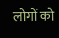लोगों को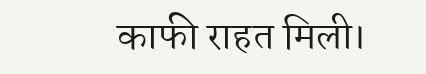काफी राहत मिली।